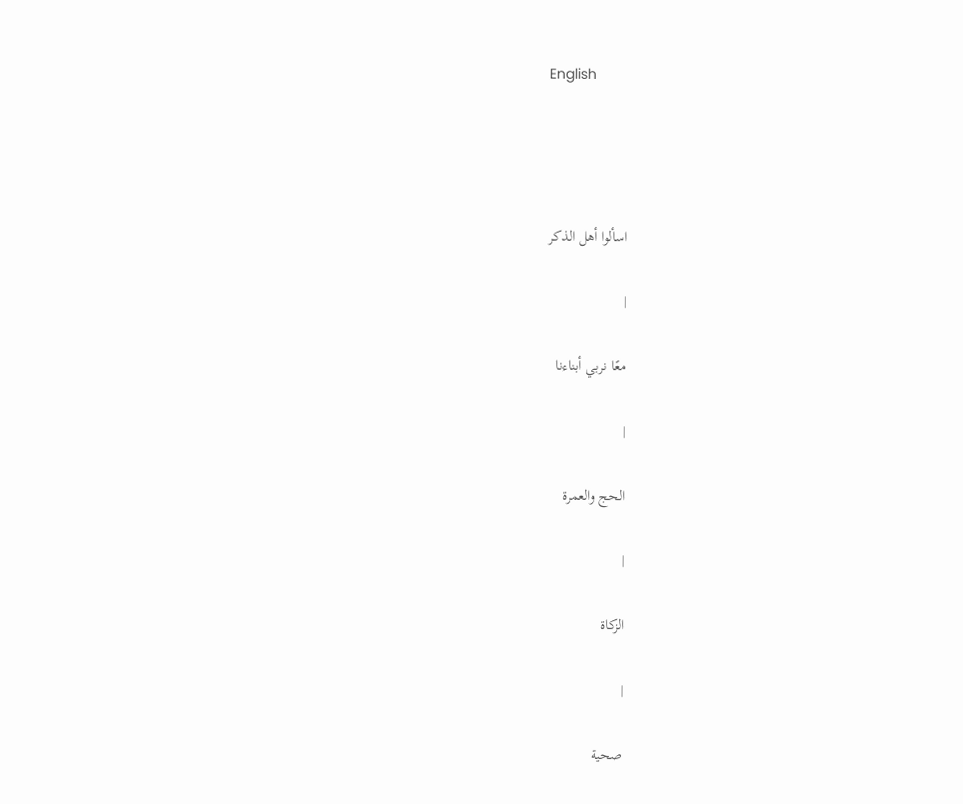English




اسألوا أهل الذكر

|

معًا نربي أبناءنا

|

الحج والعمرة

|

الزكاة

|

صحية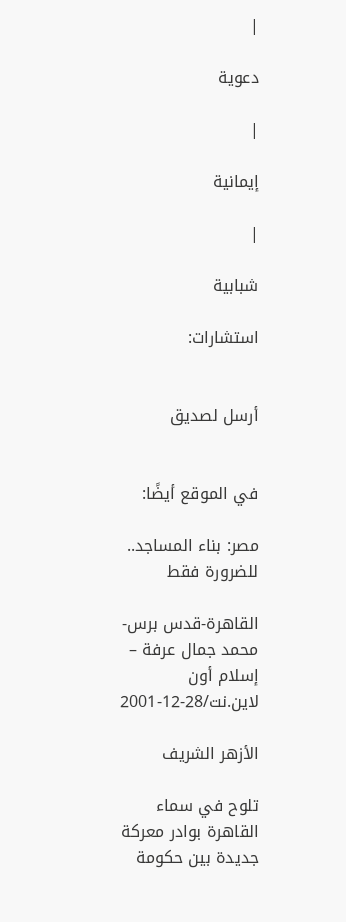|

دعوية

|

إيمانية

|

شبابية

استشارات:


أرسل لصديق


في الموقع أيضًا:

مصر: بناء المساجد.. للضرورة فقط

القاهرة-قدس برس- محمد جمال عرفة – إسلام أون لاين.نت/28-12-2001

الأزهر الشريف

تلوح في سماء القاهرة بوادر معركة جديدة بين حكومة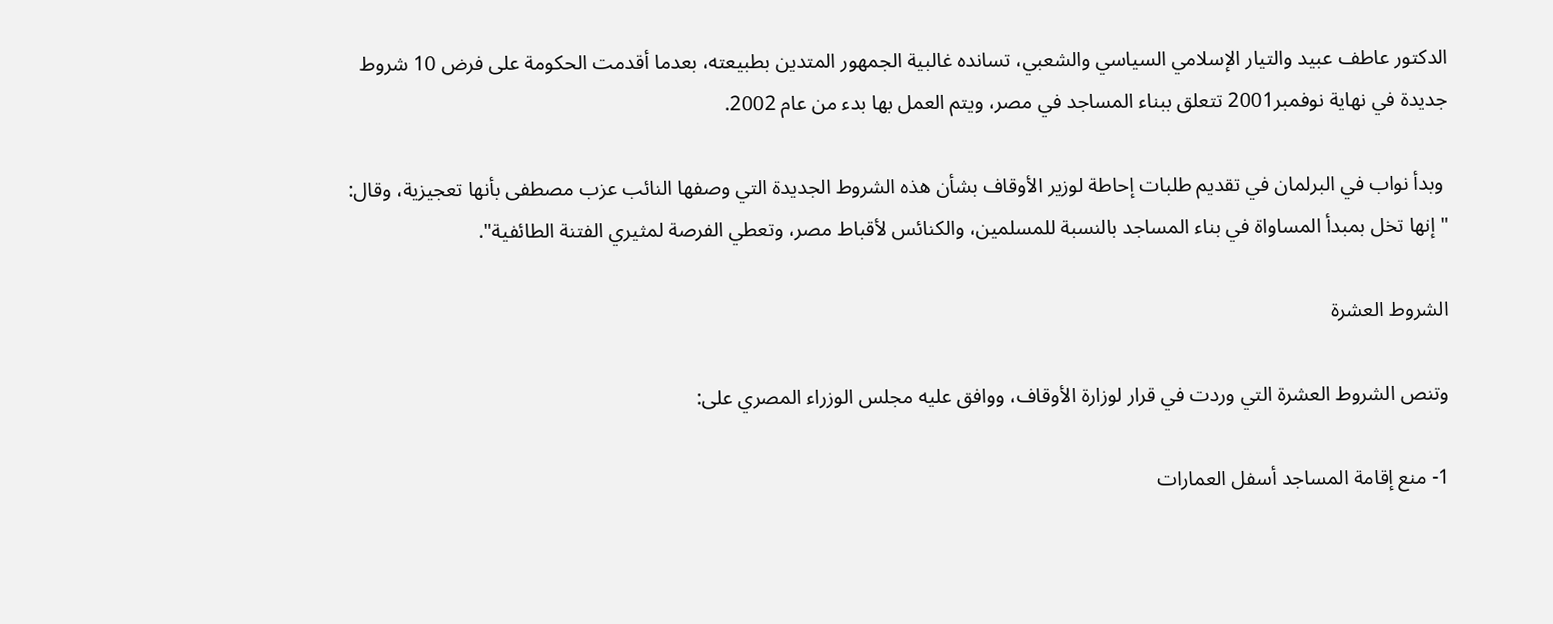الدكتور عاطف عبيد والتيار الإسلامي السياسي والشعبي، تسانده غالبية الجمهور المتدين بطبيعته، بعدما أقدمت الحكومة على فرض 10 شروط جديدة في نهاية نوفمبر2001 تتعلق ببناء المساجد في مصر، ويتم العمل بها بدء من عام 2002.

 وبدأ نواب في البرلمان في تقديم طلبات إحاطة لوزير الأوقاف بشأن هذه الشروط الجديدة التي وصفها النائب عزب مصطفى بأنها تعجيزية، وقال: "إنها تخل بمبدأ المساواة في بناء المساجد بالنسبة للمسلمين، والكنائس لأقباط مصر، وتعطي الفرصة لمثيري الفتنة الطائفية".

الشروط العشرة

وتنص الشروط العشرة التي وردت في قرار لوزارة الأوقاف، ووافق عليه مجلس الوزراء المصري على:

1- منع إقامة المساجد أسفل العمارات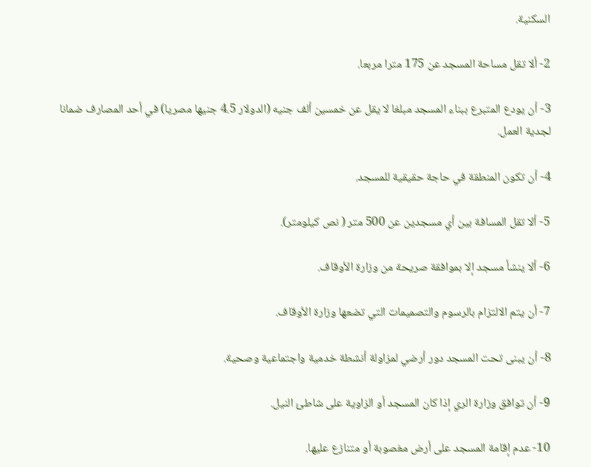السكنية.

2- ألا تقل مساحة المسجد عن 175 مترا مربعا.

3- أن يودع المتبرع ببناء المسجد مبلغا لا يقل عن خمسين ألف جنيه (الدولار 4.5 جنيها مصريا) في أحد المصارف ضمانا لجدية العمل.

4- أن تكون المنطقة في حاجة حقيقية للمسجد.

5- ألا تقل المسافة بين أي مسجدين عن 500 متر ( نص كيلومتر).

6- ألا ينشأ مسجد إلا بموافقة صريحة من وزارة الأوقاف.

7- أن يتم الالتزام بالرسوم والتصميمات التي تضعها وزارة الأوقاف.

8- أن يبنى تحت المسجد دور أرضي لمزاولة أنشطة خدمية واجتماعية وصحية.

9- أن توافق وزارة الري إذا كان المسجد أو الزاوية على شاطئ النيل.

10- عدم إقامة المسجد على أرض مغصوبة أو متنازع عليها.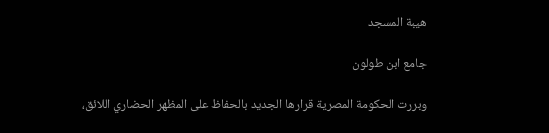هيبة المسجد

جامع ابن طولون

وبررت الحكومة المصرية قرارها الجديد بالحفاظ على المظهر الحضاري اللائق،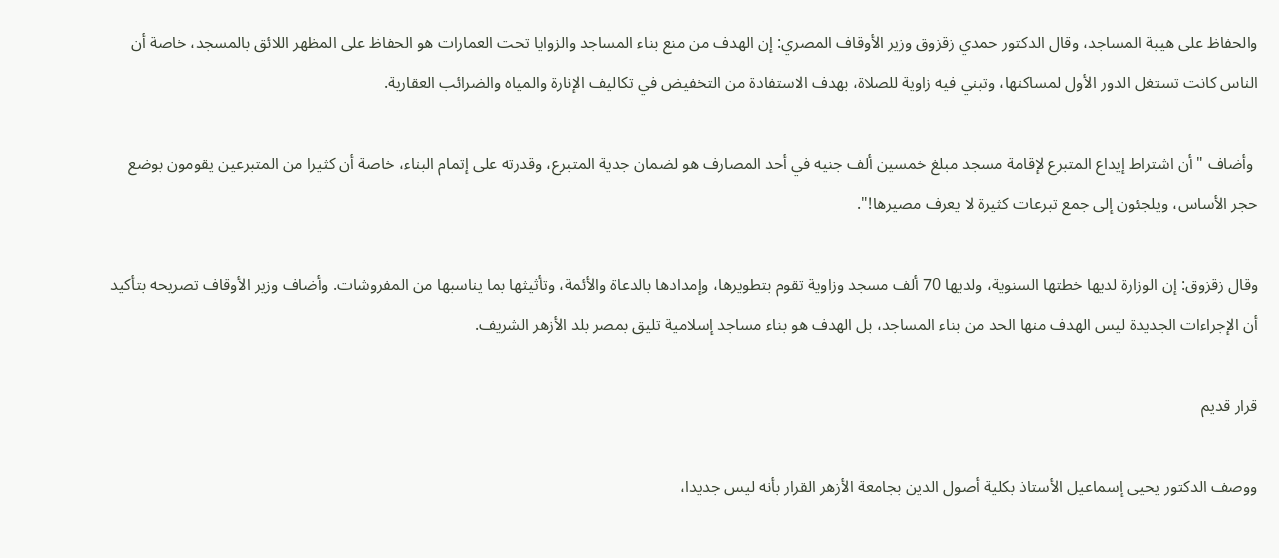والحفاظ على هيبة المساجد، وقال الدكتور حمدي زقزوق وزير الأوقاف المصري: إن الهدف من منع بناء المساجد والزوايا تحت العمارات هو الحفاظ على المظهر اللائق بالمسجد، خاصة أن الناس كانت تستغل الدور الأول لمساكنها، وتبني فيه زاوية للصلاة، بهدف الاستفادة من التخفيض في تكاليف الإنارة والمياه والضرائب العقارية.

 وأضاف "أن اشتراط إيداع المتبرع لإقامة مسجد مبلغ خمسين ألف جنيه في أحد المصارف هو لضمان جدية المتبرع، وقدرته على إتمام البناء، خاصة أن كثيرا من المتبرعين يقومون بوضع حجر الأساس، ويلجئون إلى جمع تبرعات كثيرة لا يعرف مصيرها!".

وقال زقزوق: إن الوزارة لديها خطتها السنوية، ولديها 70 ألف مسجد وزاوية تقوم بتطويرها، وإمدادها بالدعاة والأئمة، وتأثيثها بما يناسبها من المفروشات. وأضاف وزير الأوقاف تصريحه بتأكيد أن الإجراءات الجديدة ليس الهدف منها الحد من بناء المساجد، بل الهدف هو بناء مساجد إسلامية تليق بمصر بلد الأزهر الشريف.

قرار قديم

ووصف الدكتور يحيى إسماعيل الأستاذ بكلية أصول الدين بجامعة الأزهر القرار بأنه ليس جديدا،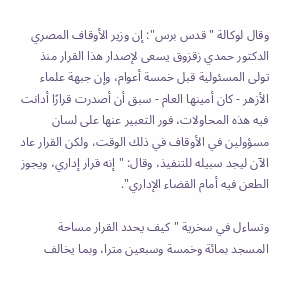وقال لوكالة "قدس برس": إن وزير الأوقاف المصري الدكتور حمدي زقزوق يسعى لإصدار هذا القرار منذ تولى المسئولية قبل خمسة أعوام، وإن جبهة علماء الأزهر - كان أمينها العام - سبق أن أصدرت قرارًا أدانت فيه هذه المحاولات، فور التعبير عنها على لسان مسؤولين في الأوقاف في ذلك الوقت، ولكن القرار عاد الآن ليجد سبيله للتنفيذ، وقال: "إنه قرار إداري، ويجوز الطعن فيه أمام القضاء الإداري".

وتساءل في سخرية "كيف يحدد القرار مساحة المسجد بمائة وخمسة وسبعين مترا، وبما يخالف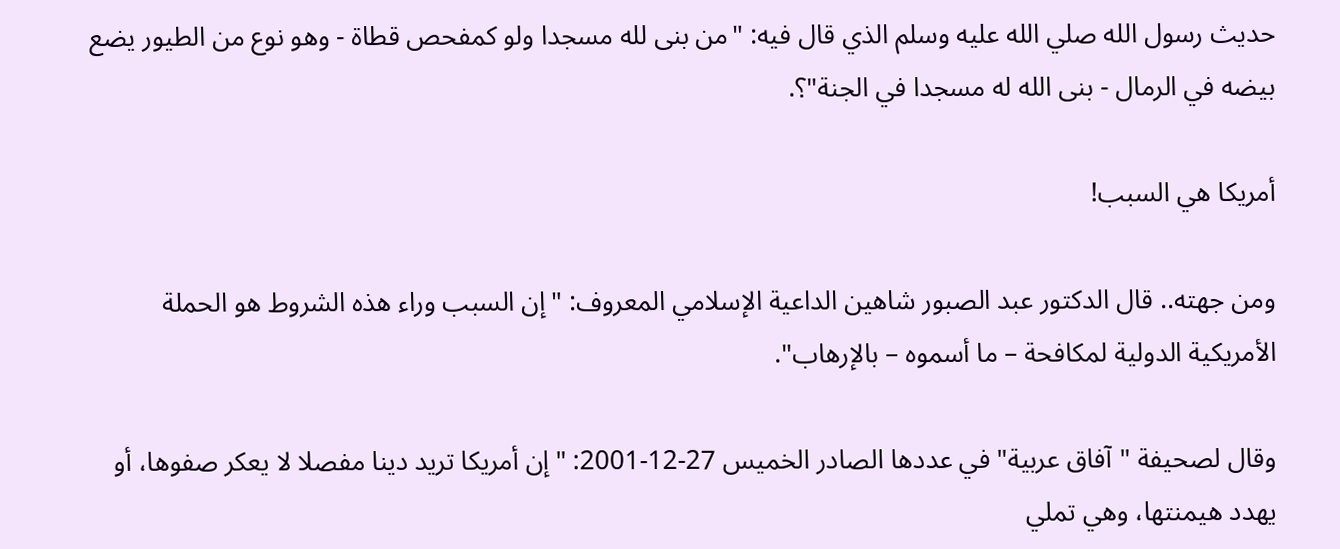حديث رسول الله صلي الله عليه وسلم الذي قال فيه: "من بنى لله مسجدا ولو كمفحص قطاة - وهو نوع من الطيور يضع بيضه في الرمال - بنى الله له مسجدا في الجنة"؟.

أمريكا هي السبب!

ومن جهته.. قال الدكتور عبد الصبور شاهين الداعية الإسلامي المعروف: "إن السبب وراء هذه الشروط هو الحملة الأمريكية الدولية لمكافحة – ما أسموه – بالإرهاب".

وقال لصحيفة "آفاق عربية" في عددها الصادر الخميس 27-12-2001: "إن أمريكا تريد دينا مفصلا لا يعكر صفوها، أو يهدد هيمنتها، وهي تملي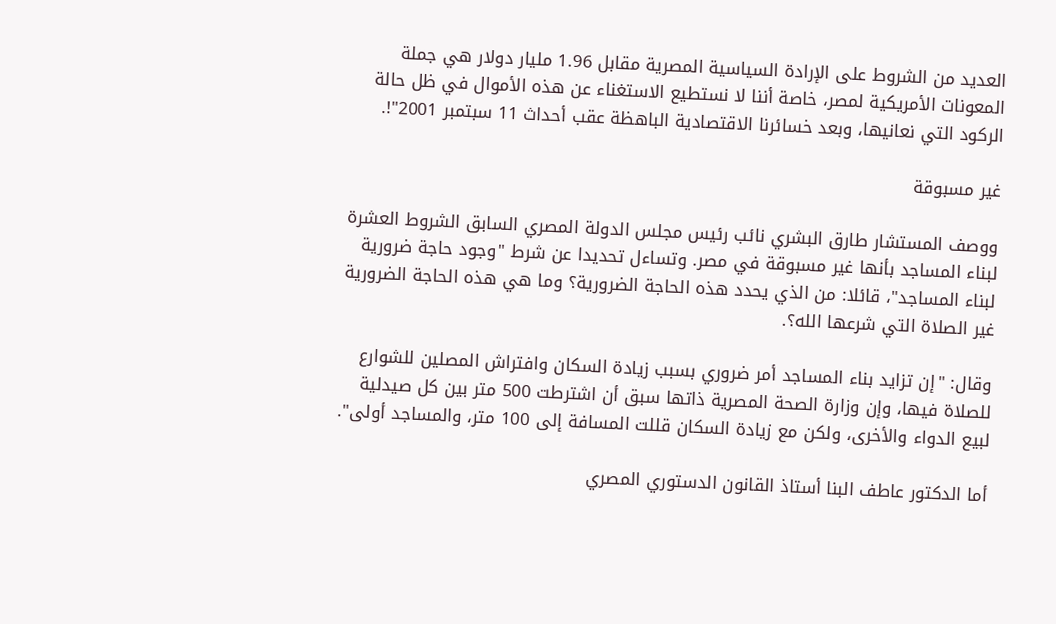العديد من الشروط على الإرادة السياسية المصرية مقابل 1.96 مليار دولار هي جملة المعونات الأمريكية لمصر، خاصة أننا لا نستطيع الاستغناء عن هذه الأموال في ظل حالة الركود التي نعانيها، وبعد خسائرنا الاقتصادية الباهظة عقب أحداث 11 سبتمبر 2001"!.

غير مسبوقة

ووصف المستشار طارق البشري نائب رئيس مجلس الدولة المصري السابق الشروط العشرة لبناء المساجد بأنها غير مسبوقة في مصر. وتساءل تحديدا عن شرط "وجود حاجة ضرورية لبناء المساجد"، قائلا: من الذي يحدد هذه الحاجة الضرورية؟ وما هي هذه الحاجة الضرورية غير الصلاة التي شرعها الله؟.

وقال: "إن تزايد بناء المساجد أمر ضروري بسبب زيادة السكان وافتراش المصلين للشوارع للصلاة فيها، وإن وزارة الصحة المصرية ذاتها سبق أن اشترطت 500 متر بين كل صيدلية لبيع الدواء والأخرى، ولكن مع زيادة السكان قللت المسافة إلى 100 متر، والمساجد أولى".

أما الدكتور عاطف البنا أستاذ القانون الدستوري المصري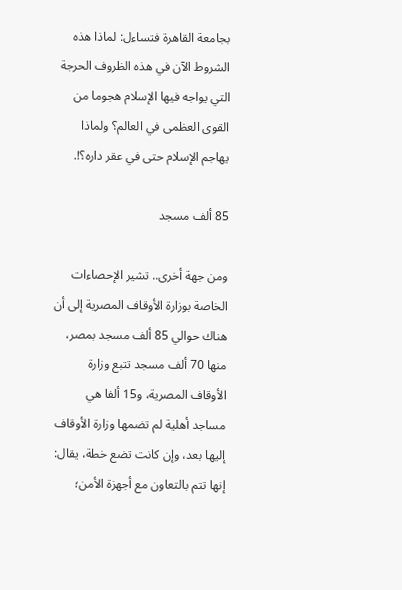بجامعة القاهرة فتساءل: لماذا هذه الشروط الآن في هذه الظروف الحرجة التي يواجه فيها الإسلام هجوما من القوى العظمى في العالم؟ ولماذا يهاجم الإسلام حتى في عقر داره؟!.

85 ألف مسجد

ومن جهة أخرى.. تشير الإحصاءات الخاصة بوزارة الأوقاف المصرية إلى أن هناك حوالي 85 ألف مسجد بمصر، منها 70 ألف مسجد تتبع وزارة الأوقاف المصرية، و15 ألفا هي مساجد أهلية لم تضمها وزارة الأوقاف إليها بعد، وإن كانت تضع خطة، يقال: إنها تتم بالتعاون مع أجهزة الأمن؛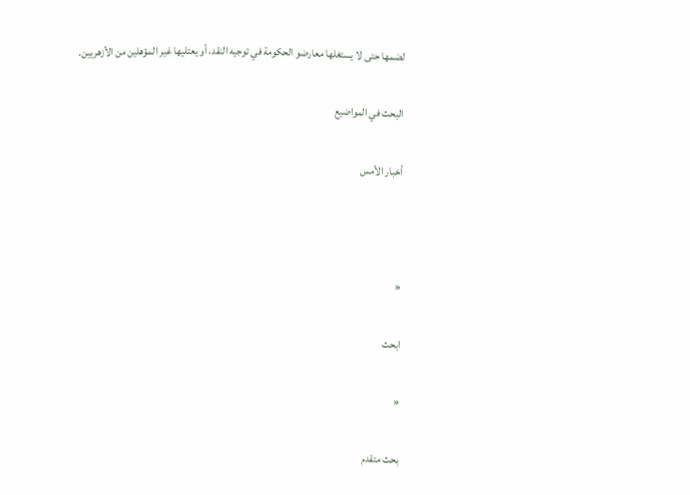لضمها حتى لا يستغلها معارضو الحكومة في توجيه النقد، أو يعتليها غير المؤهلين من الأزهريين.

البحث في المواضيع

أخبار الأمس



«

ابحث

«

بحث متقدم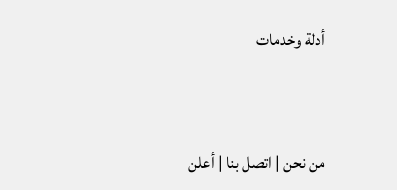أدلة وخدمات



من نحن | اتصل بنا | أعلن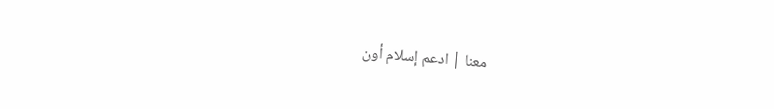معنا | ادعم إسلام أون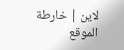لاين | خارطة الموقع